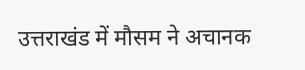उत्तराखंड में मौसम ने अचानक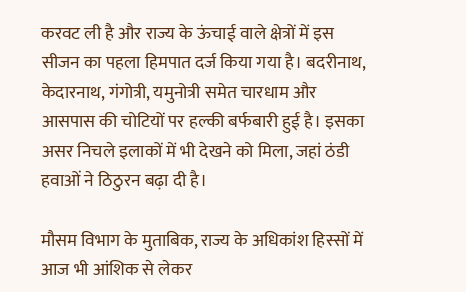करवट ली है और राज्य के ऊंचाई वाले क्षेत्रों में इस सीजन का पहला हिमपात दर्ज किया गया है। बदरीनाथ, केदारनाथ, गंगोत्री, यमुनोत्री समेत चारधाम और आसपास की चोटियों पर हल्की बर्फबारी हुई है। इसका असर निचले इलाकों में भी देखने को मिला, जहां ठंडी हवाओं ने ठिठुरन बढ़ा दी है।

मौसम विभाग के मुताबिक, राज्य के अधिकांश हिस्सों में आज भी आंशिक से लेकर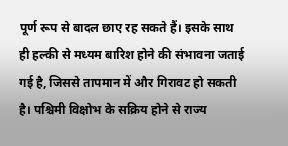पूर्ण रूप से बादल छाए रह सकते हैं। इसके साथ ही हल्की से मध्यम बारिश होने की संभावना जताई गई है, जिससे तापमान में और गिरावट हो सकती है। पश्चिमी विक्षोभ के सक्रिय होने से राज्य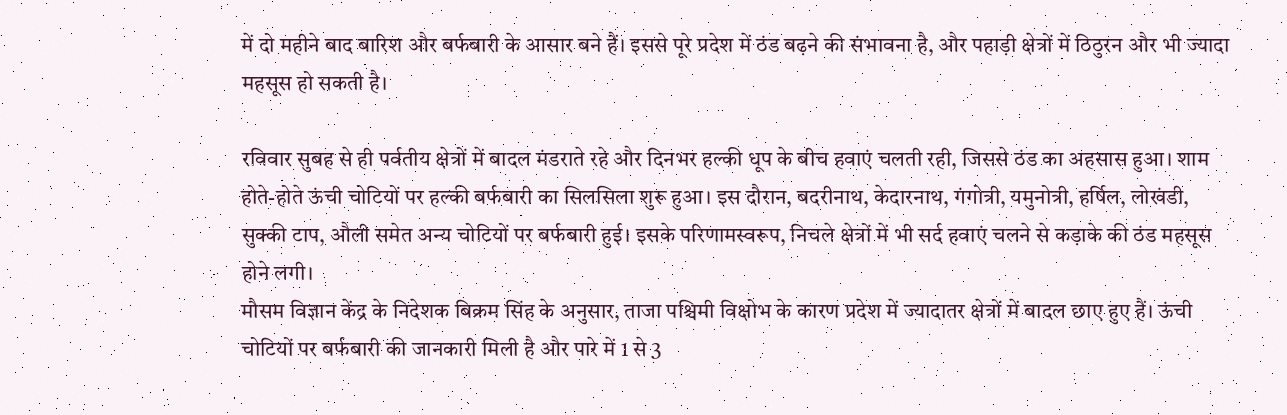में दो महीने बाद बारिश और बर्फबारी के आसार बने हैं। इससे पूरे प्रदेश में ठंड बढ़ने की संभावना है, और पहाड़ी क्षेत्रों में ठिठुरन और भी ज्यादा महसूस हो सकती है।

रविवार सुबह से ही पर्वतीय क्षेत्रों में बादल मंडराते रहे और दिनभर हल्की धूप के बीच हवाएं चलती रही, जिससे ठंड का अहसास हुआ। शाम होते-होते ऊंची चोटियों पर हल्की बर्फबारी का सिलसिला शुरू हुआ। इस दौरान, बदरीनाथ, केदारनाथ, गंगोत्री, यमुनोत्री, हर्षिल, लोखंडी, सुक्की टाप, औली समेत अन्य चोटियों पर बर्फबारी हुई। इसके परिणामस्वरूप, निचले क्षेत्रों में भी सर्द हवाएं चलने से कड़ाके की ठंड महसूस होने लगी।
मौसम विज्ञान केंद्र के निदेशक बिक्रम सिंह के अनुसार, ताजा पश्चिमी विक्षोभ के कारण प्रदेश में ज्यादातर क्षेत्रों में बादल छाए हुए हैं। ऊंची चोटियों पर बर्फबारी की जानकारी मिली है और पारे में 1 से 3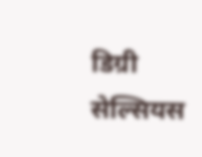डिग्री सेल्सियस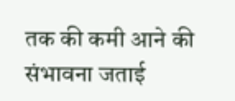तक की कमी आने की संभावना जताई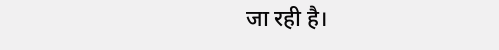जा रही है।